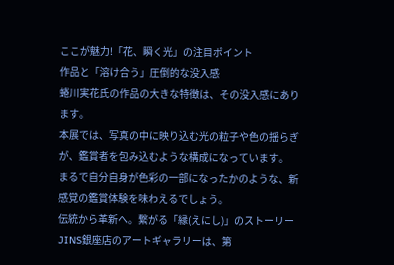ここが魅力!「花、瞬く光」の注目ポイント
作品と「溶け合う」圧倒的な没入感
蜷川実花氏の作品の大きな特徴は、その没入感にあります。
本展では、写真の中に映り込む光の粒子や色の揺らぎが、鑑賞者を包み込むような構成になっています。
まるで自分自身が色彩の一部になったかのような、新感覚の鑑賞体験を味わえるでしょう。
伝統から革新へ。繋がる「縁(えにし)」のストーリー
JINS銀座店のアートギャラリーは、第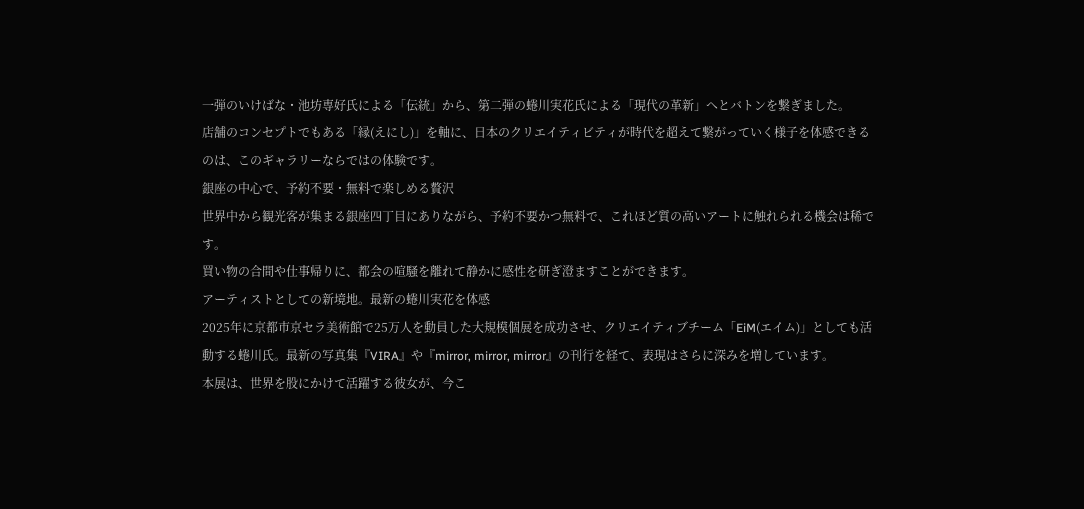一弾のいけばな・池坊専好氏による「伝統」から、第二弾の蜷川実花氏による「現代の革新」へとバトンを繋ぎました。
店舗のコンセプトでもある「縁(えにし)」を軸に、日本のクリエイティビティが時代を超えて繋がっていく様子を体感できるのは、このギャラリーならではの体験です。
銀座の中心で、予約不要・無料で楽しめる贅沢
世界中から観光客が集まる銀座四丁目にありながら、予約不要かつ無料で、これほど質の高いアートに触れられる機会は稀です。
買い物の合間や仕事帰りに、都会の喧騒を離れて静かに感性を研ぎ澄ますことができます。
アーティストとしての新境地。最新の蜷川実花を体感
2025年に京都市京セラ美術館で25万人を動員した大規模個展を成功させ、クリエイティブチーム「EiM(エイム)」としても活動する蜷川氏。最新の写真集『VIRA』や『mirror, mirror, mirror』の刊行を経て、表現はさらに深みを増しています。
本展は、世界を股にかけて活躍する彼女が、今こ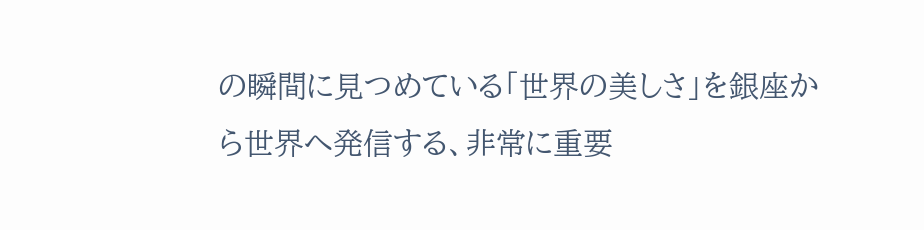の瞬間に見つめている「世界の美しさ」を銀座から世界へ発信する、非常に重要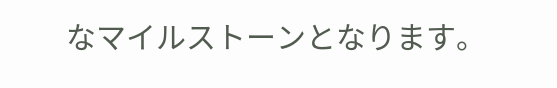なマイルストーンとなります。